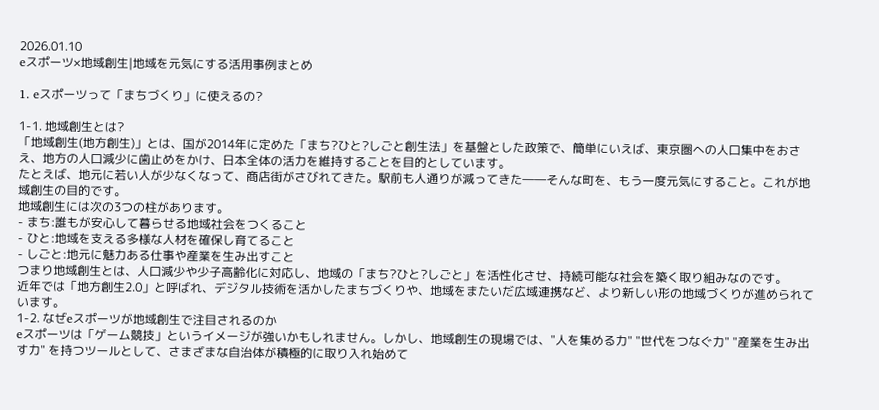2026.01.10
eスポーツ×地域創生|地域を元気にする活用事例まとめ

1. eスポーツって「まちづくり」に使えるの?

1-1. 地域創生とは?
「地域創生(地方創生)」とは、国が2014年に定めた「まち?ひと?しごと創生法」を基盤とした政策で、簡単にいえば、東京圏への人口集中をおさえ、地方の人口減少に歯止めをかけ、日本全体の活力を維持することを目的としています。
たとえば、地元に若い人が少なくなって、商店街がさびれてきた。駅前も人通りが減ってきた――そんな町を、もう一度元気にすること。これが地域創生の目的です。
地域創生には次の3つの柱があります。
- まち:誰もが安心して暮らせる地域社会をつくること
- ひと:地域を支える多様な人材を確保し育てること
- しごと:地元に魅力ある仕事や産業を生み出すこと
つまり地域創生とは、人口減少や少子高齢化に対応し、地域の「まち?ひと?しごと」を活性化させ、持続可能な社会を築く取り組みなのです。
近年では「地方創生2.0」と呼ばれ、デジタル技術を活かしたまちづくりや、地域をまたいだ広域連携など、より新しい形の地域づくりが進められています。
1-2. なぜeスポーツが地域創生で注目されるのか
eスポーツは「ゲーム競技」というイメージが強いかもしれません。しかし、地域創生の現場では、"人を集める力" "世代をつなぐ力" "産業を生み出す力" を持つツールとして、さまざまな自治体が積極的に取り入れ始めて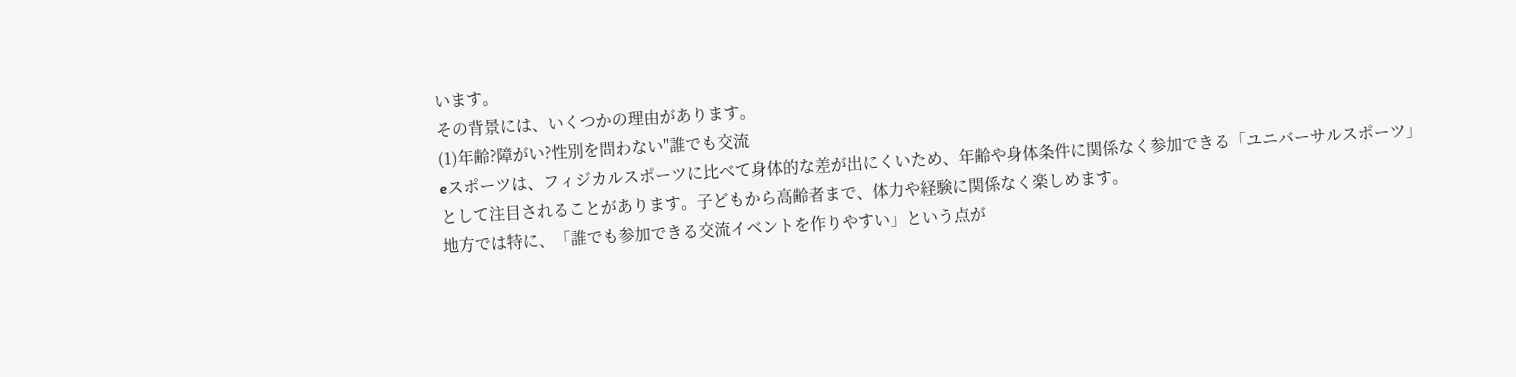います。
その背景には、いくつかの理由があります。
(1)年齢?障がい?性別を問わない"誰でも交流
eスポーツは、フィジカルスポーツに比べて身体的な差が出にくいため、年齢や身体条件に関係なく参加できる「ユニバーサルスポーツ」として注目されることがあります。子どもから高齢者まで、体力や経験に関係なく楽しめます。
地方では特に、「誰でも参加できる交流イベントを作りやすい」という点が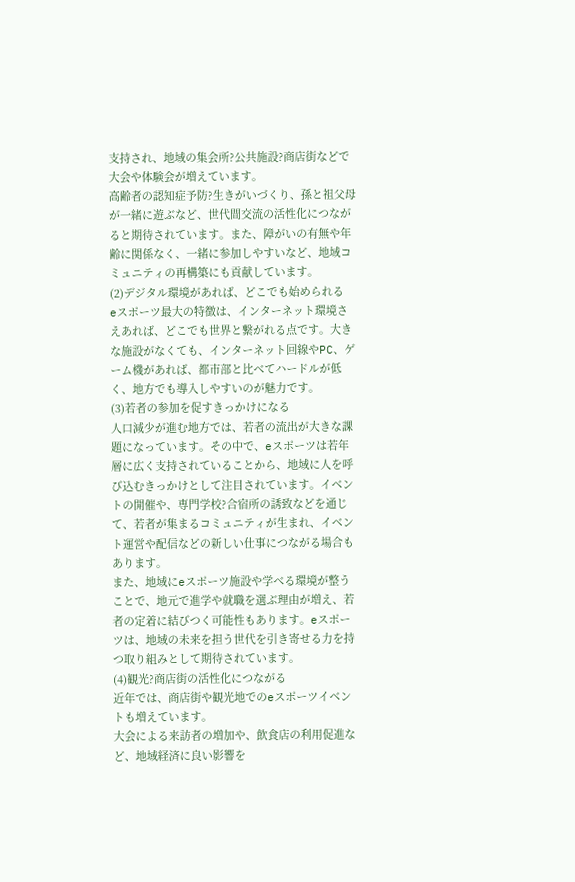支持され、地域の集会所?公共施設?商店街などで大会や体験会が増えています。
高齢者の認知症予防?生きがいづくり、孫と祖父母が一緒に遊ぶなど、世代間交流の活性化につながると期待されています。また、障がいの有無や年齢に関係なく、一緒に参加しやすいなど、地域コミュニティの再構築にも貢献しています。
(2)デジタル環境があれば、どこでも始められる
eスポーツ最大の特徴は、インターネット環境さえあれば、どこでも世界と繋がれる点です。大きな施設がなくても、インターネット回線やPC、ゲーム機があれば、都市部と比べてハードルが低く、地方でも導入しやすいのが魅力です。
(3)若者の参加を促すきっかけになる
人口減少が進む地方では、若者の流出が大きな課題になっています。その中で、eスポーツは若年層に広く支持されていることから、地域に人を呼び込むきっかけとして注目されています。イベントの開催や、専門学校?合宿所の誘致などを通じて、若者が集まるコミュニティが生まれ、イベント運営や配信などの新しい仕事につながる場合もあります。
また、地域にeスポーツ施設や学べる環境が整うことで、地元で進学や就職を選ぶ理由が増え、若者の定着に結びつく可能性もあります。eスポーツは、地域の未来を担う世代を引き寄せる力を持つ取り組みとして期待されています。
(4)観光?商店街の活性化につながる
近年では、商店街や観光地でのeスポーツイベントも増えています。
大会による来訪者の増加や、飲食店の利用促進など、地域経済に良い影響を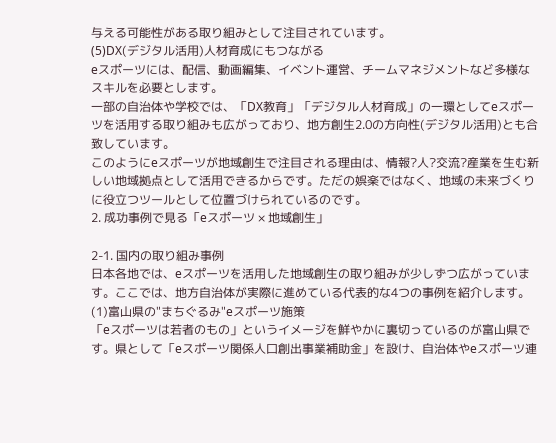与える可能性がある取り組みとして注目されています。
(5)DX(デジタル活用)人材育成にもつながる
eスポーツには、配信、動画編集、イベント運営、チームマネジメントなど多様なスキルを必要とします。
一部の自治体や学校では、「DX教育」「デジタル人材育成」の一環としてeスポーツを活用する取り組みも広がっており、地方創生2.0の方向性(デジタル活用)とも合致しています。
このようにeスポーツが地域創生で注目される理由は、情報?人?交流?産業を生む新しい地域拠点として活用できるからです。ただの娯楽ではなく、地域の未来づくりに役立つツールとして位置づけられているのです。
2. 成功事例で見る「eスポーツ × 地域創生」

2-1. 国内の取り組み事例
日本各地では、eスポーツを活用した地域創生の取り組みが少しずつ広がっています。ここでは、地方自治体が実際に進めている代表的な4つの事例を紹介します。
(1)富山県の"まちぐるみ"eスポーツ施策
「eスポーツは若者のもの」というイメージを鮮やかに裏切っているのが富山県です。県として「eスポーツ関係人口創出事業補助金」を設け、自治体やeスポーツ連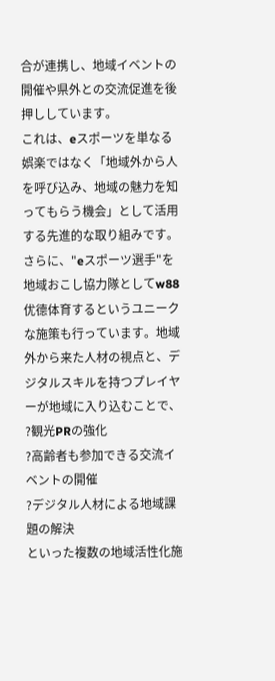合が連携し、地域イベントの開催や県外との交流促進を後押ししています。
これは、eスポーツを単なる娯楽ではなく「地域外から人を呼び込み、地域の魅力を知ってもらう機会」として活用する先進的な取り組みです。
さらに、"eスポーツ選手"を地域おこし協力隊としてw88优德体育するというユニークな施策も行っています。地域外から来た人材の視点と、デジタルスキルを持つプレイヤーが地域に入り込むことで、
?観光PRの強化
?高齢者も参加できる交流イベントの開催
?デジタル人材による地域課題の解決
といった複数の地域活性化施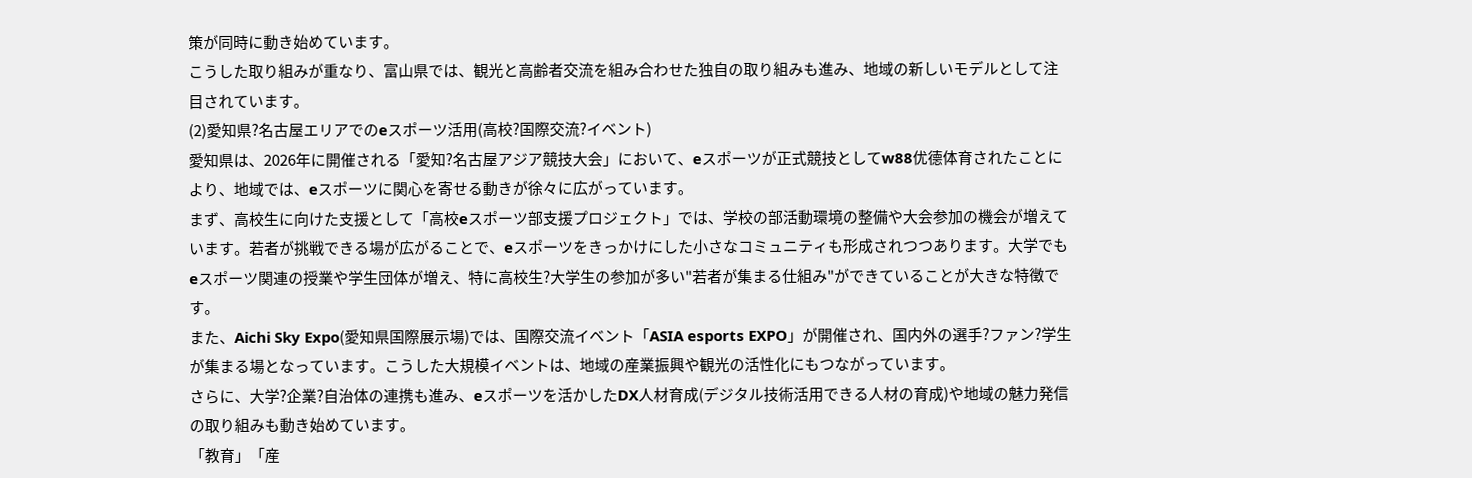策が同時に動き始めています。
こうした取り組みが重なり、富山県では、観光と高齢者交流を組み合わせた独自の取り組みも進み、地域の新しいモデルとして注目されています。
(2)愛知県?名古屋エリアでのeスポーツ活用(高校?国際交流?イベント)
愛知県は、2026年に開催される「愛知?名古屋アジア競技大会」において、eスポーツが正式競技としてw88优德体育されたことにより、地域では、eスポーツに関心を寄せる動きが徐々に広がっています。
まず、高校生に向けた支援として「高校eスポーツ部支援プロジェクト」では、学校の部活動環境の整備や大会参加の機会が増えています。若者が挑戦できる場が広がることで、eスポーツをきっかけにした小さなコミュニティも形成されつつあります。大学でもeスポーツ関連の授業や学生団体が増え、特に高校生?大学生の参加が多い"若者が集まる仕組み"ができていることが大きな特徴です。
また、Aichi Sky Expo(愛知県国際展示場)では、国際交流イベント「ASIA esports EXPO」が開催され、国内外の選手?ファン?学生が集まる場となっています。こうした大規模イベントは、地域の産業振興や観光の活性化にもつながっています。
さらに、大学?企業?自治体の連携も進み、eスポーツを活かしたDX人材育成(デジタル技術活用できる人材の育成)や地域の魅力発信の取り組みも動き始めています。
「教育」「産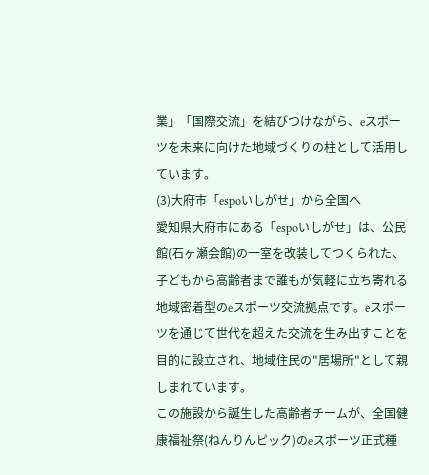業」「国際交流」を結びつけながら、eスポーツを未来に向けた地域づくりの柱として活用しています。
(3)大府市「espoいしがせ」から全国へ
愛知県大府市にある「espoいしがせ」は、公民館(石ヶ瀬会館)の一室を改装してつくられた、子どもから高齢者まで誰もが気軽に立ち寄れる地域密着型のeスポーツ交流拠点です。eスポーツを通じて世代を超えた交流を生み出すことを目的に設立され、地域住民の"居場所"として親しまれています。
この施設から誕生した高齢者チームが、全国健康福祉祭(ねんりんピック)のeスポーツ正式種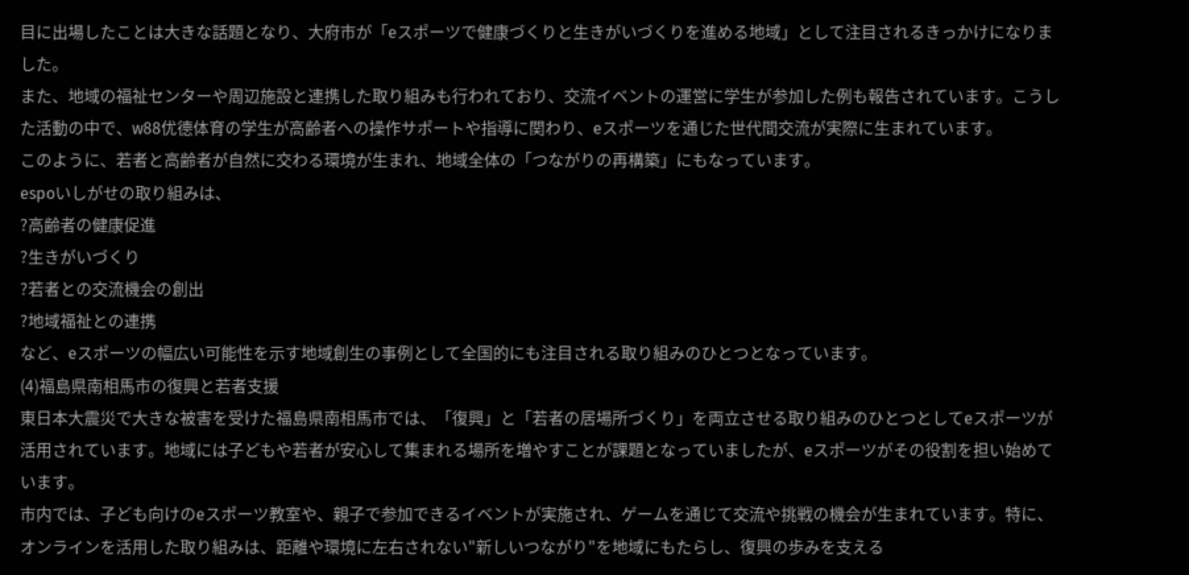目に出場したことは大きな話題となり、大府市が「eスポーツで健康づくりと生きがいづくりを進める地域」として注目されるきっかけになりました。
また、地域の福祉センターや周辺施設と連携した取り組みも行われており、交流イベントの運営に学生が参加した例も報告されています。こうした活動の中で、w88优德体育の学生が高齢者への操作サポートや指導に関わり、eスポーツを通じた世代間交流が実際に生まれています。
このように、若者と高齢者が自然に交わる環境が生まれ、地域全体の「つながりの再構築」にもなっています。
espoいしがせの取り組みは、
?高齢者の健康促進
?生きがいづくり
?若者との交流機会の創出
?地域福祉との連携
など、eスポーツの幅広い可能性を示す地域創生の事例として全国的にも注目される取り組みのひとつとなっています。
(4)福島県南相馬市の復興と若者支援
東日本大震災で大きな被害を受けた福島県南相馬市では、「復興」と「若者の居場所づくり」を両立させる取り組みのひとつとしてeスポーツが活用されています。地域には子どもや若者が安心して集まれる場所を増やすことが課題となっていましたが、eスポーツがその役割を担い始めています。
市内では、子ども向けのeスポーツ教室や、親子で参加できるイベントが実施され、ゲームを通じて交流や挑戦の機会が生まれています。特に、オンラインを活用した取り組みは、距離や環境に左右されない"新しいつながり"を地域にもたらし、復興の歩みを支える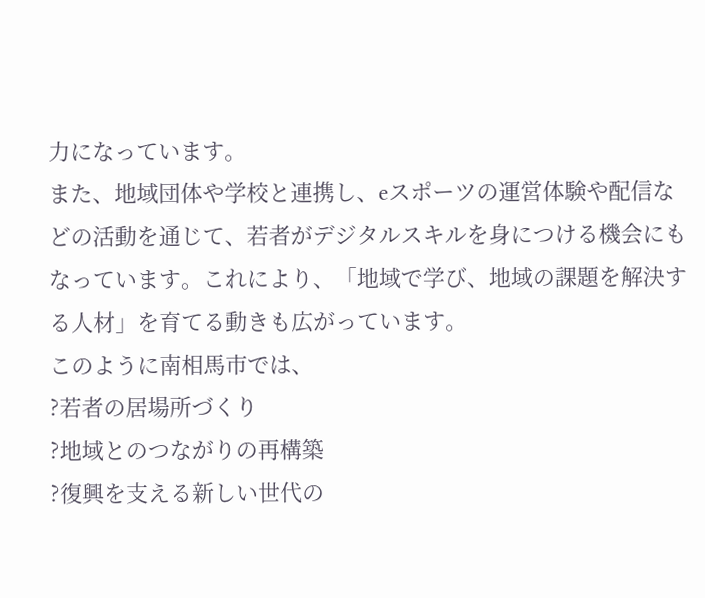力になっています。
また、地域団体や学校と連携し、eスポーツの運営体験や配信などの活動を通じて、若者がデジタルスキルを身につける機会にもなっています。これにより、「地域で学び、地域の課題を解決する人材」を育てる動きも広がっています。
このように南相馬市では、
?若者の居場所づくり
?地域とのつながりの再構築
?復興を支える新しい世代の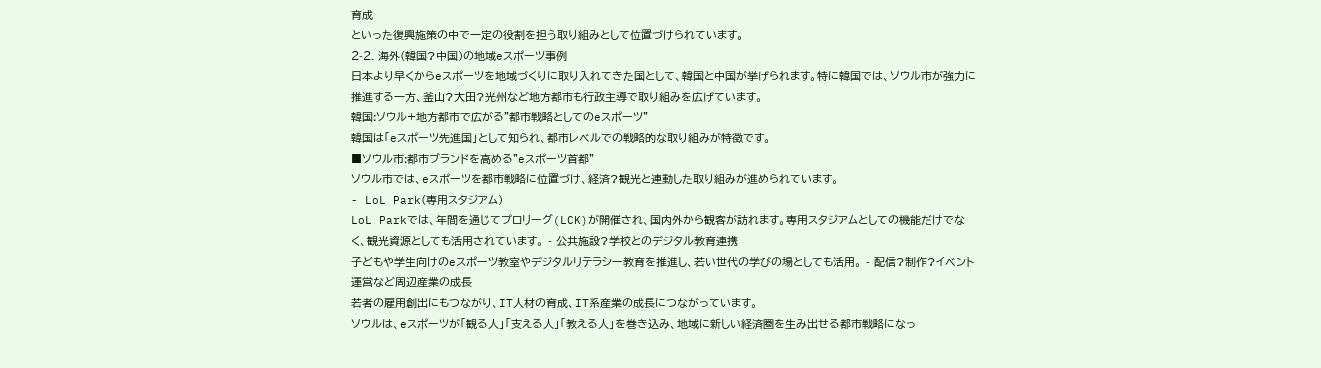育成
といった復興施策の中で一定の役割を担う取り組みとして位置づけられています。
2-2. 海外(韓国?中国)の地域eスポーツ事例
日本より早くからeスポーツを地域づくりに取り入れてきた国として、韓国と中国が挙げられます。特に韓国では、ソウル市が強力に推進する一方、釜山?大田?光州など地方都市も行政主導で取り組みを広げています。
韓国:ソウル+地方都市で広がる"都市戦略としてのeスポーツ"
韓国は「eスポーツ先進国」として知られ、都市レベルでの戦略的な取り組みが特徴です。
■ソウル市:都市ブランドを高める"eスポーツ首都"
ソウル市では、eスポーツを都市戦略に位置づけ、経済?観光と連動した取り組みが進められています。
- LoL Park(専用スタジアム)
LoL Parkでは、年間を通じてプロリーグ(LCK)が開催され、国内外から観客が訪れます。専用スタジアムとしての機能だけでなく、観光資源としても活用されています。 - 公共施設?学校とのデジタル教育連携
子どもや学生向けのeスポーツ教室やデジタルリテラシー教育を推進し、若い世代の学びの場としても活用。 - 配信?制作?イベント運営など周辺産業の成長
若者の雇用創出にもつながり、IT人材の育成、IT系産業の成長につながっています。
ソウルは、eスポーツが「観る人」「支える人」「教える人」を巻き込み、地域に新しい経済圏を生み出せる都市戦略になっ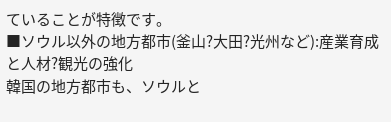ていることが特徴です。
■ソウル以外の地方都市(釜山?大田?光州など):産業育成と人材?観光の強化
韓国の地方都市も、ソウルと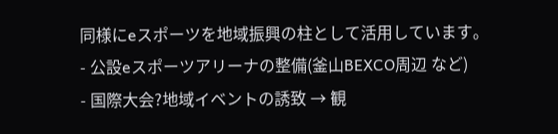同様にeスポーツを地域振興の柱として活用しています。
- 公設eスポーツアリーナの整備(釜山BEXCO周辺 など)
- 国際大会?地域イベントの誘致 → 観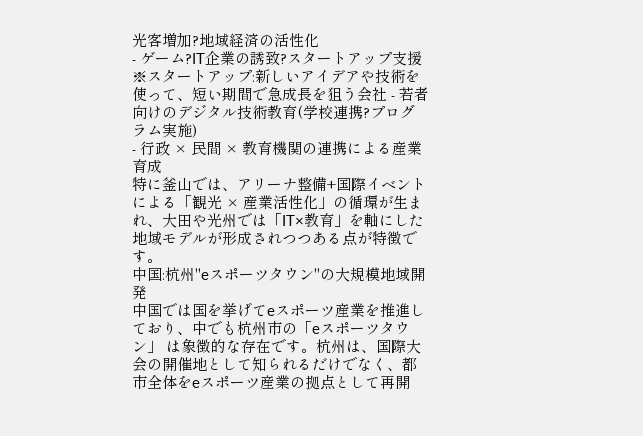光客増加?地域経済の活性化
- ゲーム?IT企業の誘致?スタートアップ支援
※スタートアップ:新しいアイデアや技術を使って、短い期間で急成長を狙う会社 - 若者向けのデジタル技術教育(学校連携?プログラム実施)
- 行政 × 民間 × 教育機関の連携による産業育成
特に釜山では、アリーナ整備+国際イベントによる「観光 × 産業活性化」の循環が生まれ、大田や光州では「IT×教育」を軸にした地域モデルが形成されつつある点が特徴です。
中国:杭州"eスポーツタウン"の大規模地域開発
中国では国を挙げてeスポーツ産業を推進しており、中でも杭州市の「eスポーツタウン」 は象徴的な存在です。杭州は、国際大会の開催地として知られるだけでなく、都市全体をeスポーツ産業の拠点として再開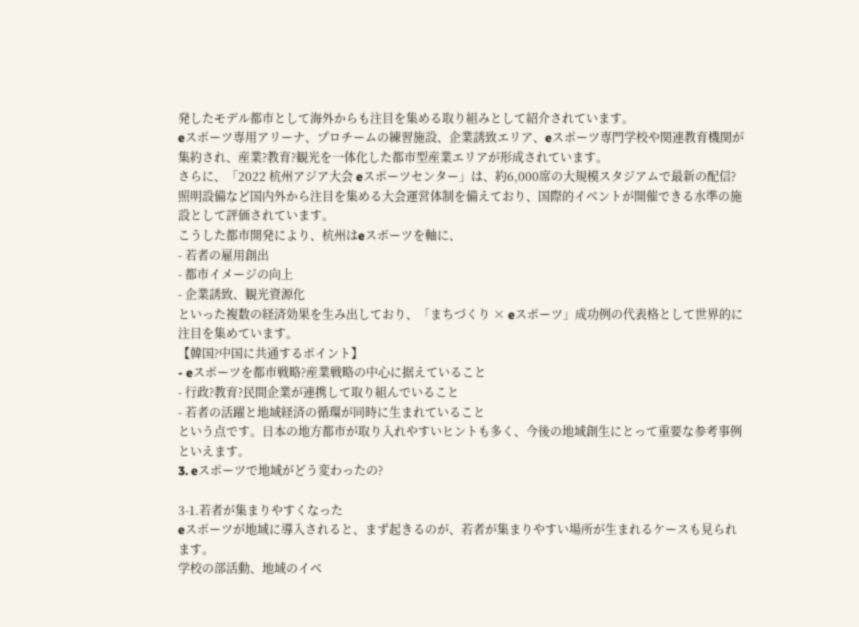発したモデル都市として海外からも注目を集める取り組みとして紹介されています。
eスポーツ専用アリーナ、プロチームの練習施設、企業誘致エリア、eスポーツ専門学校や関連教育機関が集約され、産業?教育?観光を一体化した都市型産業エリアが形成されています。
さらに、「2022 杭州アジア大会 eスポーツセンター」は、約6,000席の大規模スタジアムで最新の配信?照明設備など国内外から注目を集める大会運営体制を備えており、国際的イベントが開催できる水準の施設として評価されています。
こうした都市開発により、杭州はeスポーツを軸に、
- 若者の雇用創出
- 都市イメージの向上
- 企業誘致、観光資源化
といった複数の経済効果を生み出しており、「まちづくり × eスポーツ」成功例の代表格として世界的に注目を集めています。
【韓国?中国に共通するポイント】
- eスポーツを都市戦略?産業戦略の中心に据えていること
- 行政?教育?民間企業が連携して取り組んでいること
- 若者の活躍と地域経済の循環が同時に生まれていること
という点です。日本の地方都市が取り入れやすいヒントも多く、今後の地域創生にとって重要な参考事例といえます。
3. eスポーツで地域がどう変わったの?

3-1.若者が集まりやすくなった
eスポーツが地域に導入されると、まず起きるのが、若者が集まりやすい場所が生まれるケースも見られます。
学校の部活動、地域のイベ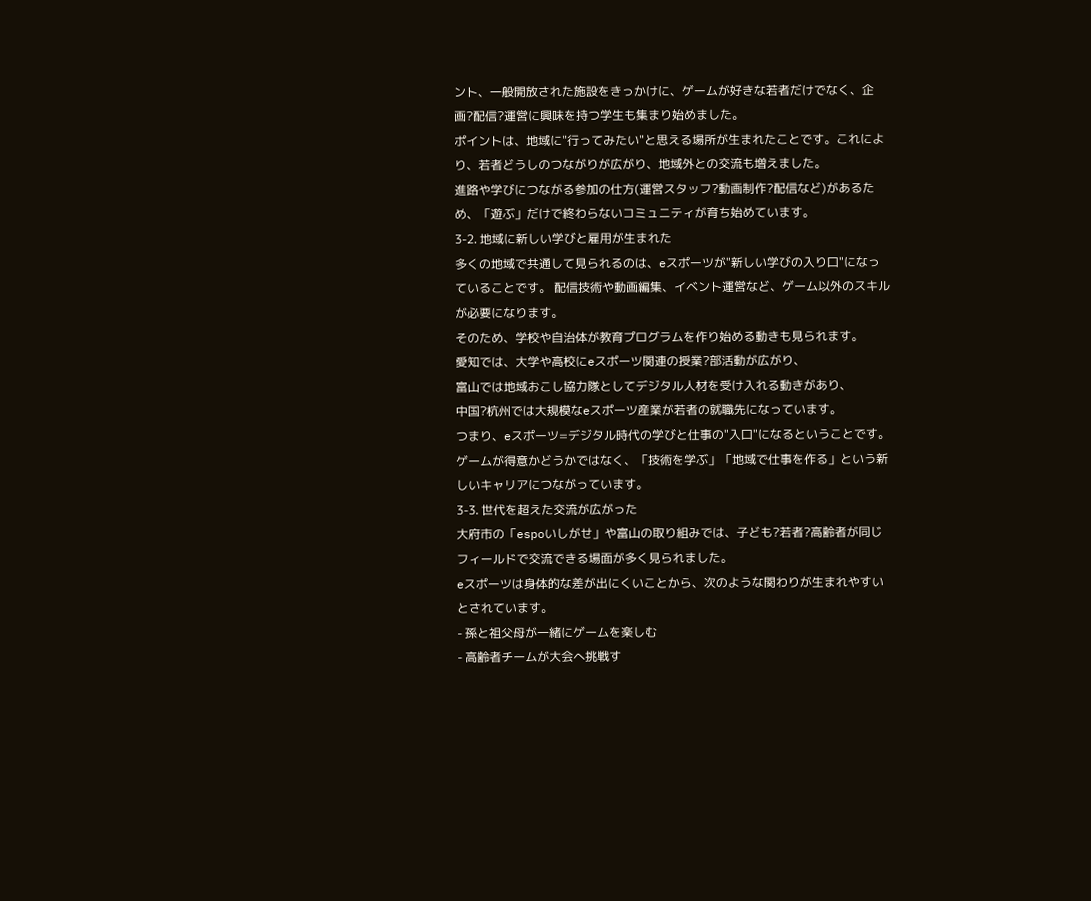ント、一般開放された施設をきっかけに、ゲームが好きな若者だけでなく、企画?配信?運営に興味を持つ学生も集まり始めました。
ポイントは、地域に"行ってみたい"と思える場所が生まれたことです。これにより、若者どうしのつながりが広がり、地域外との交流も増えました。
進路や学びにつながる参加の仕方(運営スタッフ?動画制作?配信など)があるため、「遊ぶ」だけで終わらないコミュニティが育ち始めています。
3-2. 地域に新しい学びと雇用が生まれた
多くの地域で共通して見られるのは、eスポーツが"新しい学びの入り口"になっていることです。 配信技術や動画編集、イベント運営など、ゲーム以外のスキルが必要になります。
そのため、学校や自治体が教育プログラムを作り始める動きも見られます。
愛知では、大学や高校にeスポーツ関連の授業?部活動が広がり、
富山では地域おこし協力隊としてデジタル人材を受け入れる動きがあり、
中国?杭州では大規模なeスポーツ産業が若者の就職先になっています。
つまり、eスポーツ=デジタル時代の学びと仕事の"入口"になるということです。
ゲームが得意かどうかではなく、「技術を学ぶ」「地域で仕事を作る」という新しいキャリアにつながっています。
3-3. 世代を超えた交流が広がった
大府市の「espoいしがせ」や富山の取り組みでは、子ども?若者?高齢者が同じフィールドで交流できる場面が多く見られました。
eスポーツは身体的な差が出にくいことから、次のような関わりが生まれやすいとされています。
- 孫と祖父母が一緒にゲームを楽しむ
- 高齢者チームが大会へ挑戦す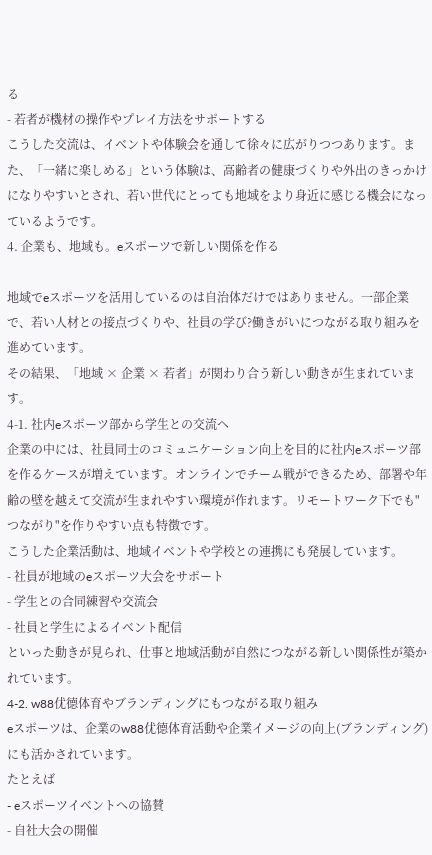る
- 若者が機材の操作やプレイ方法をサポートする
こうした交流は、イベントや体験会を通して徐々に広がりつつあります。また、「一緒に楽しめる」という体験は、高齢者の健康づくりや外出のきっかけになりやすいとされ、若い世代にとっても地域をより身近に感じる機会になっているようです。
4. 企業も、地域も。eスポーツで新しい関係を作る

地域でeスポーツを活用しているのは自治体だけではありません。一部企業で、若い人材との接点づくりや、社員の学び?働きがいにつながる取り組みを進めています。
その結果、「地域 × 企業 × 若者」が関わり合う新しい動きが生まれています。
4-1. 社内eスポーツ部から学生との交流へ
企業の中には、社員同士のコミュニケーション向上を目的に社内eスポーツ部を作るケースが増えています。オンラインでチーム戦ができるため、部署や年齢の壁を越えて交流が生まれやすい環境が作れます。リモートワーク下でも"つながり"を作りやすい点も特徴です。
こうした企業活動は、地域イベントや学校との連携にも発展しています。
- 社員が地域のeスポーツ大会をサポート
- 学生との合同練習や交流会
- 社員と学生によるイベント配信
といった動きが見られ、仕事と地域活動が自然につながる新しい関係性が築かれています。
4-2. w88优德体育やブランディングにもつながる取り組み
eスポーツは、企業のw88优德体育活動や企業イメージの向上(ブランディング)にも活かされています。
たとえば
- eスポーツイベントへの協賛
- 自社大会の開催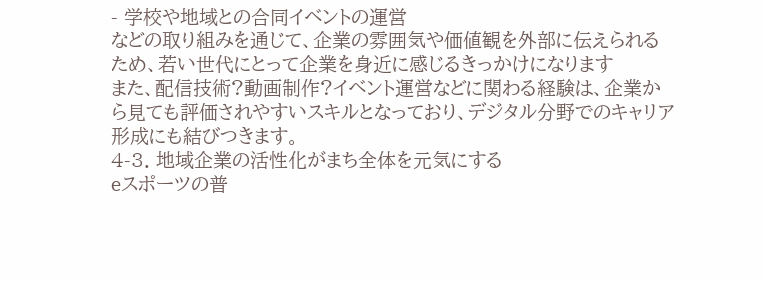- 学校や地域との合同イベントの運営
などの取り組みを通じて、企業の雰囲気や価値観を外部に伝えられるため、若い世代にとって企業を身近に感じるきっかけになります
また、配信技術?動画制作?イベント運営などに関わる経験は、企業から見ても評価されやすいスキルとなっており、デジタル分野でのキャリア形成にも結びつきます。
4-3. 地域企業の活性化がまち全体を元気にする
eスポーツの普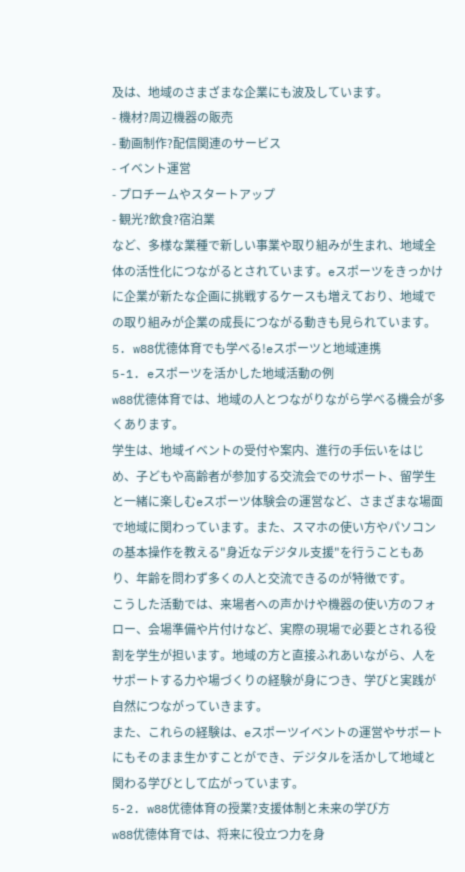及は、地域のさまざまな企業にも波及しています。
- 機材?周辺機器の販売
- 動画制作?配信関連のサービス
- イベント運営
- プロチームやスタートアップ
- 観光?飲食?宿泊業
など、多様な業種で新しい事業や取り組みが生まれ、地域全体の活性化につながるとされています。eスポーツをきっかけに企業が新たな企画に挑戦するケースも増えており、地域での取り組みが企業の成長につながる動きも見られています。
5. w88优德体育でも学べる!eスポーツと地域連携
5-1. eスポーツを活かした地域活動の例
w88优德体育では、地域の人とつながりながら学べる機会が多くあります。
学生は、地域イベントの受付や案内、進行の手伝いをはじめ、子どもや高齢者が参加する交流会でのサポート、留学生と一緒に楽しむeスポーツ体験会の運営など、さまざまな場面で地域に関わっています。また、スマホの使い方やパソコンの基本操作を教える"身近なデジタル支援"を行うこともあり、年齢を問わず多くの人と交流できるのが特徴です。
こうした活動では、来場者への声かけや機器の使い方のフォロー、会場準備や片付けなど、実際の現場で必要とされる役割を学生が担います。地域の方と直接ふれあいながら、人をサポートする力や場づくりの経験が身につき、学びと実践が自然につながっていきます。
また、これらの経験は、eスポーツイベントの運営やサポートにもそのまま生かすことができ、デジタルを活かして地域と関わる学びとして広がっています。
5-2. w88优德体育の授業?支援体制と未来の学び方
w88优德体育では、将来に役立つ力を身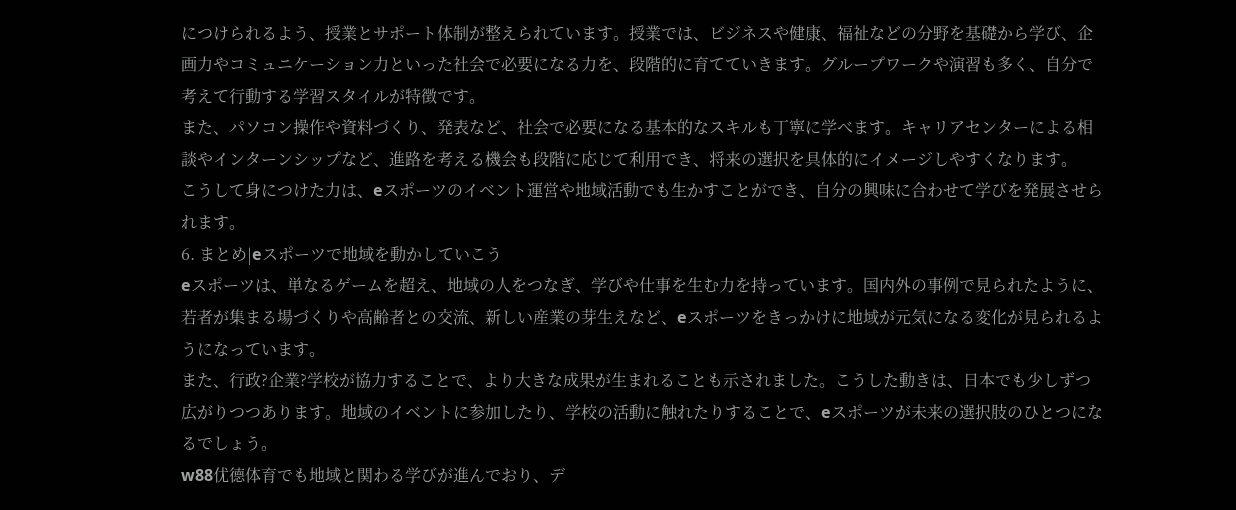につけられるよう、授業とサポート体制が整えられています。授業では、ビジネスや健康、福祉などの分野を基礎から学び、企画力やコミュニケーション力といった社会で必要になる力を、段階的に育てていきます。グループワークや演習も多く、自分で考えて行動する学習スタイルが特徴です。
また、パソコン操作や資料づくり、発表など、社会で必要になる基本的なスキルも丁寧に学べます。キャリアセンターによる相談やインターンシップなど、進路を考える機会も段階に応じて利用でき、将来の選択を具体的にイメージしやすくなります。
こうして身につけた力は、eスポーツのイベント運営や地域活動でも生かすことができ、自分の興味に合わせて学びを発展させられます。
6. まとめ|eスポーツで地域を動かしていこう
eスポーツは、単なるゲームを超え、地域の人をつなぎ、学びや仕事を生む力を持っています。国内外の事例で見られたように、若者が集まる場づくりや高齢者との交流、新しい産業の芽生えなど、eスポーツをきっかけに地域が元気になる変化が見られるようになっています。
また、行政?企業?学校が協力することで、より大きな成果が生まれることも示されました。こうした動きは、日本でも少しずつ広がりつつあります。地域のイベントに参加したり、学校の活動に触れたりすることで、eスポーツが未来の選択肢のひとつになるでしょう。
w88优德体育でも地域と関わる学びが進んでおり、デ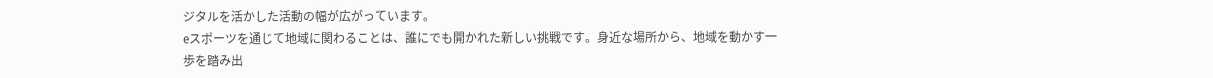ジタルを活かした活動の幅が広がっています。
eスポーツを通じて地域に関わることは、誰にでも開かれた新しい挑戦です。身近な場所から、地域を動かす一歩を踏み出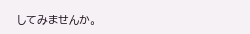してみませんか。